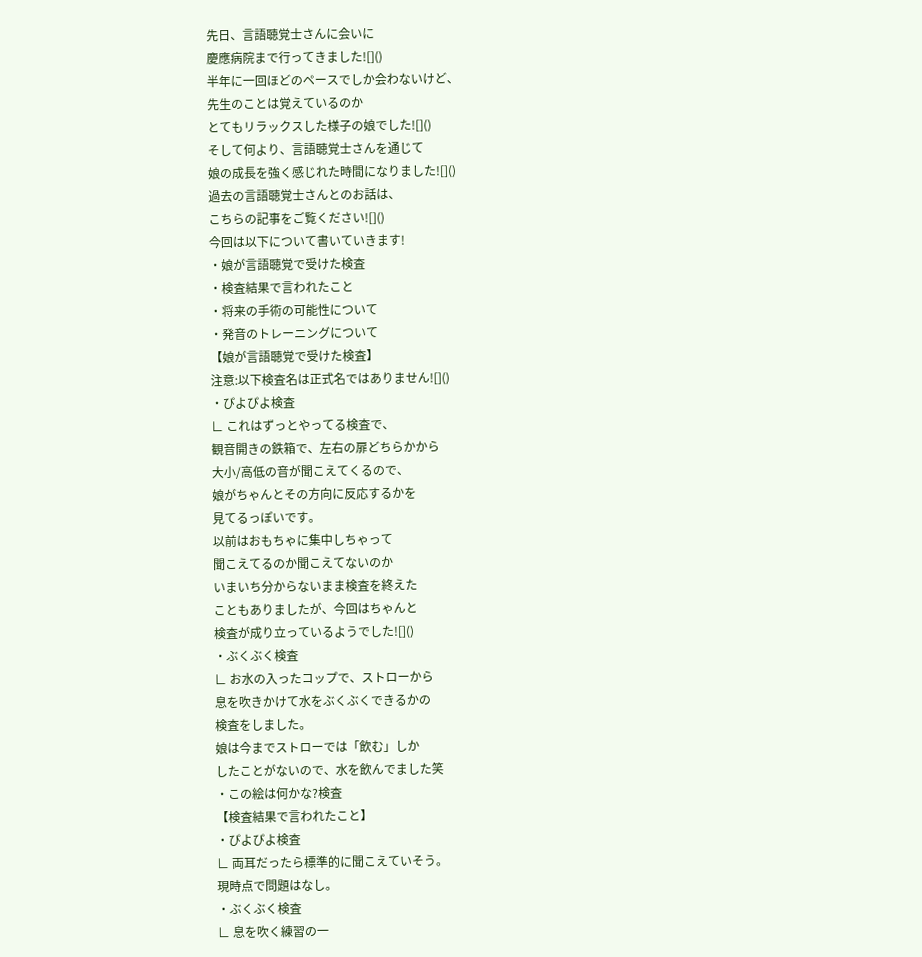先日、言語聴覚士さんに会いに
慶應病院まで行ってきました![]()
半年に一回ほどのペースでしか会わないけど、
先生のことは覚えているのか
とてもリラックスした様子の娘でした![]()
そして何より、言語聴覚士さんを通じて
娘の成長を強く感じれた時間になりました![]()
過去の言語聴覚士さんとのお話は、
こちらの記事をご覧ください![]()
今回は以下について書いていきます!
・娘が言語聴覚で受けた検査
・検査結果で言われたこと
・将来の手術の可能性について
・発音のトレーニングについて
【娘が言語聴覚で受けた検査】
注意:以下検査名は正式名ではありません![]()
・ぴよぴよ検査
∟ これはずっとやってる検査で、
観音開きの鉄箱で、左右の扉どちらかから
大小/高低の音が聞こえてくるので、
娘がちゃんとその方向に反応するかを
見てるっぽいです。
以前はおもちゃに集中しちゃって
聞こえてるのか聞こえてないのか
いまいち分からないまま検査を終えた
こともありましたが、今回はちゃんと
検査が成り立っているようでした![]()
・ぶくぶく検査
∟ お水の入ったコップで、ストローから
息を吹きかけて水をぶくぶくできるかの
検査をしました。
娘は今までストローでは「飲む」しか
したことがないので、水を飲んでました笑
・この絵は何かな?検査
【検査結果で言われたこと】
・ぴよぴよ検査
∟ 両耳だったら標準的に聞こえていそう。
現時点で問題はなし。
・ぶくぶく検査
∟ 息を吹く練習の一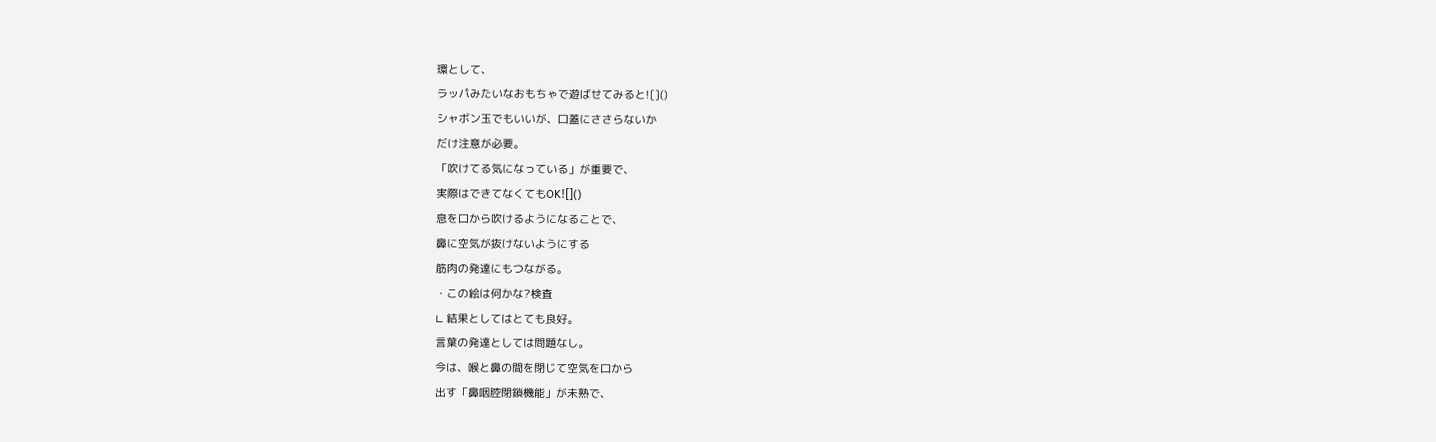環として、
ラッパみたいなおもちゃで遊ばせてみると![]()
シャボン玉でもいいが、口蓋にささらないか
だけ注意が必要。
「吹けてる気になっている」が重要で、
実際はできてなくてもOK![]()
息を口から吹けるようになることで、
鼻に空気が抜けないようにする
筋肉の発達にもつながる。
・この絵は何かな?検査
∟ 結果としてはとても良好。
言葉の発達としては問題なし。
今は、喉と鼻の間を閉じて空気を口から
出す「鼻咽腔閉鎖機能」が未熟で、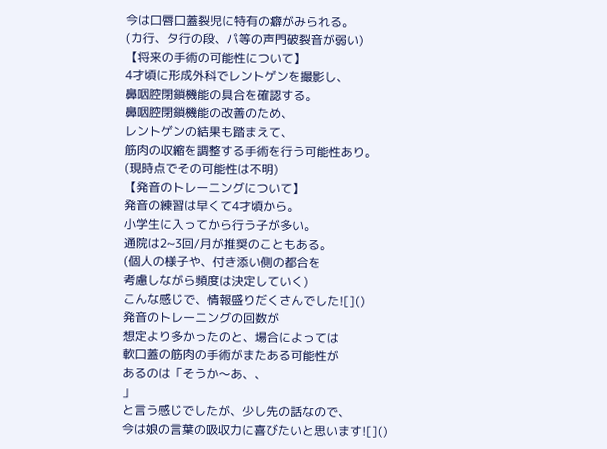今は口唇口蓋裂児に特有の癖がみられる。
(カ行、タ行の段、パ等の声門破裂音が弱い)
【将来の手術の可能性について】
4才頃に形成外科でレントゲンを撮影し、
鼻咽腔閉鎖機能の具合を確認する。
鼻咽腔閉鎖機能の改善のため、
レントゲンの結果も踏まえて、
筋肉の収縮を調整する手術を行う可能性あり。
(現時点でその可能性は不明)
【発音のトレーニングについて】
発音の練習は早くて4才頃から。
小学生に入ってから行う子が多い。
通院は2~3回/月が推奨のこともある。
(個人の様子や、付き添い側の都合を
考慮しながら頻度は決定していく)
こんな感じで、情報盛りだくさんでした![]()
発音のトレーニングの回数が
想定より多かったのと、場合によっては
軟口蓋の筋肉の手術がまたある可能性が
あるのは「そうか〜あ、、
」
と言う感じでしたが、少し先の話なので、
今は娘の言葉の吸収力に喜びたいと思います![]()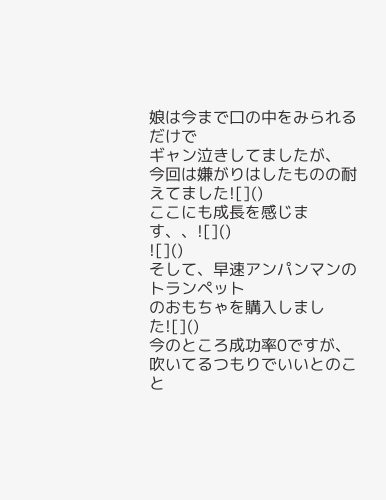娘は今まで口の中をみられるだけで
ギャン泣きしてましたが、
今回は嫌がりはしたものの耐えてました![]()
ここにも成長を感じます、、![]()
![]()
そして、早速アンパンマンのトランペット
のおもちゃを購入しました![]()
今のところ成功率0ですが、
吹いてるつもりでいいとのこと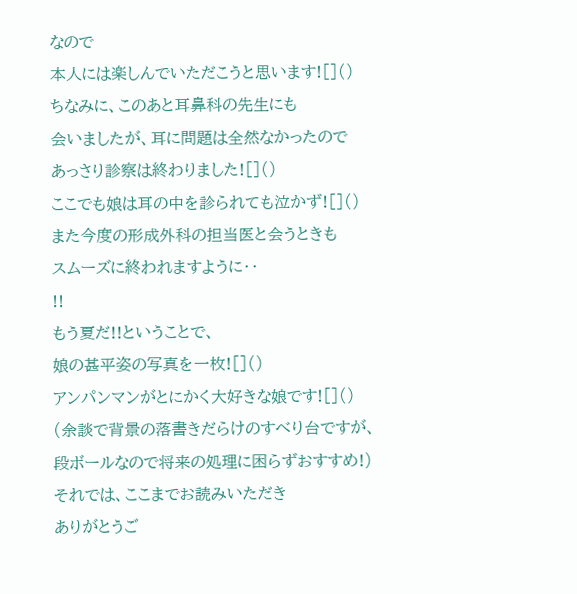なので
本人には楽しんでいただこうと思います![]()
ちなみに、このあと耳鼻科の先生にも
会いましたが、耳に問題は全然なかったので
あっさり診察は終わりました![]()
ここでも娘は耳の中を診られても泣かず![]()
また今度の形成外科の担当医と会うときも
スムーズに終われますように‥
!!
もう夏だ!!ということで、
娘の甚平姿の写真を一枚![]()
アンパンマンがとにかく大好きな娘です![]()
(余談で背景の落書きだらけのすべり台ですが、
段ボールなので将来の処理に困らずおすすめ!)
それでは、ここまでお読みいただき
ありがとうご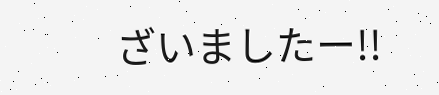ざいましたー!!